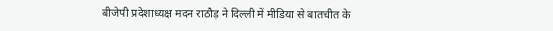बीजेपी प्रदेशाध्यक्ष मदन राठौड़ ने दिल्ली में मीडिया से बातचीत के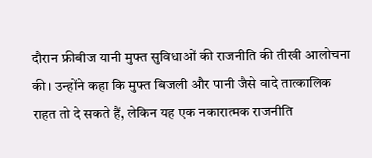दौरान फ्रीबीज यानी मुफ्त सुविधाओं की राजनीति की तीखी आलोचना की। उन्होंने कहा कि मुफ्त बिजली और पानी जैसे वादे तात्कालिक राहत तो दे सकते हैं, लेकिन यह एक नकारात्मक राजनीति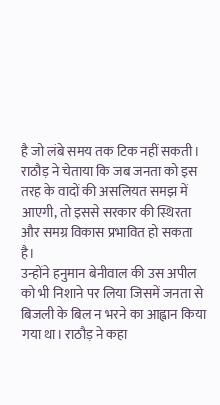है जो लंबे समय तक टिक नहीं सकती। राठौड़ ने चेताया कि जब जनता को इस तरह के वादों की असलियत समझ में आएगी, तो इससे सरकार की स्थिरता और समग्र विकास प्रभावित हो सकता है।
उन्होंने हनुमान बेनीवाल की उस अपील को भी निशाने पर लिया जिसमें जनता से बिजली के बिल न भरने का आह्वान किया गया था। राठौड़ ने कहा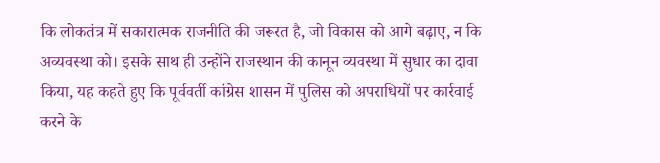कि लोकतंत्र में सकारात्मक राजनीति की जरूरत है, जो विकास को आगे बढ़ाए, न कि अव्यवस्था को। इसके साथ ही उन्होंने राजस्थान की कानून व्यवस्था में सुधार का दावा किया, यह कहते हुए कि पूर्ववर्ती कांग्रेस शासन में पुलिस को अपराधियों पर कार्रवाई करने के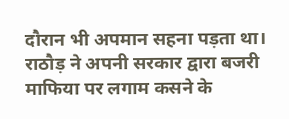दौरान भी अपमान सहना पड़ता था।
राठौड़ ने अपनी सरकार द्वारा बजरी माफिया पर लगाम कसने के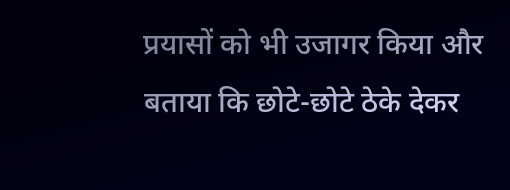प्रयासों को भी उजागर किया और बताया कि छोटे-छोटे ठेके देकर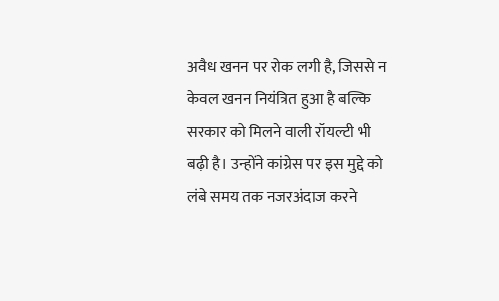अवैध खनन पर रोक लगी है, जिससे न केवल खनन नियंत्रित हुआ है बल्कि सरकार को मिलने वाली रॉयल्टी भी बढ़ी है। उन्होंने कांग्रेस पर इस मुद्दे को लंबे समय तक नजरअंदाज करने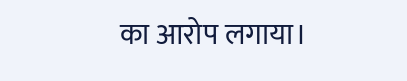का आरोप लगाया।